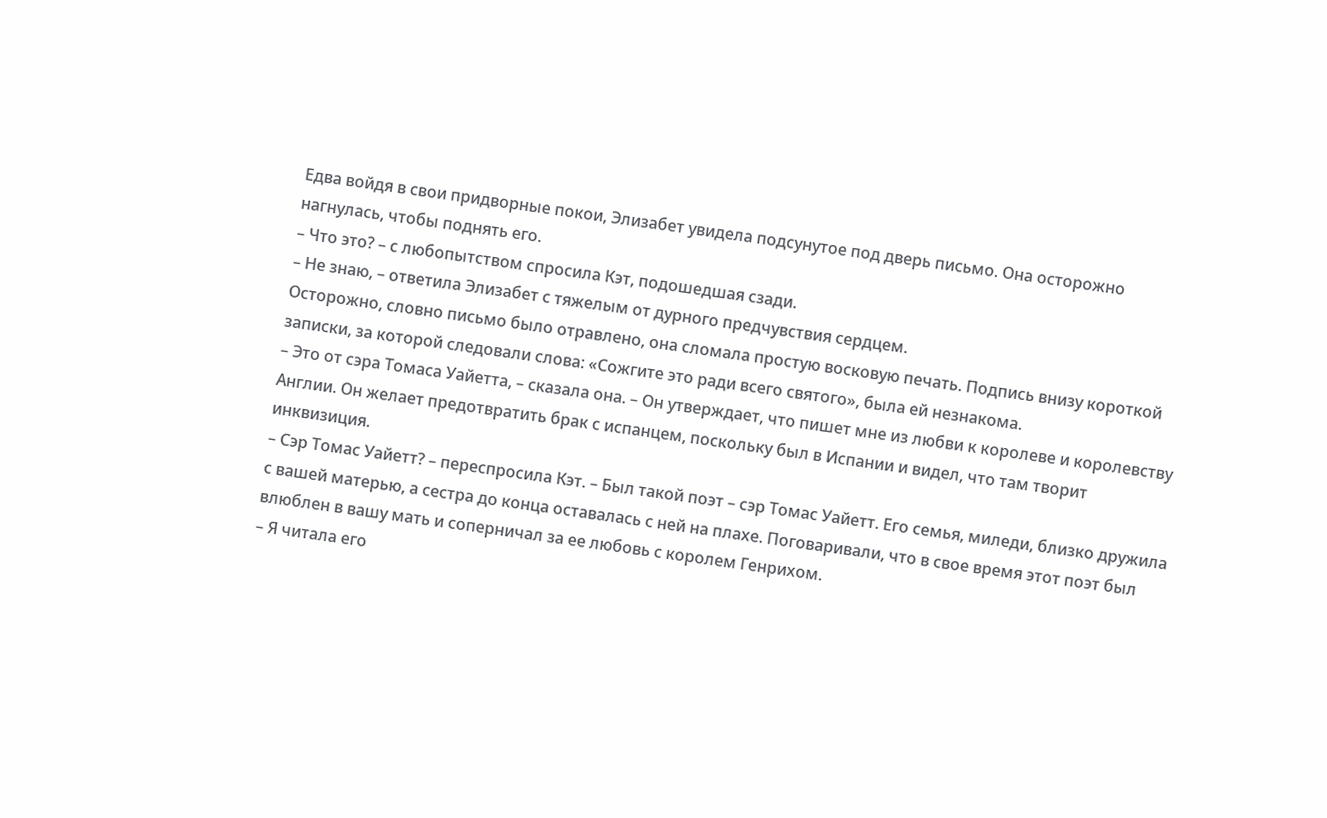Едва войдя в свои придворные покои, Элизабет увидела подсунутое под дверь письмо. Она осторожно нагнулась, чтобы поднять его.
– Что это? – с любопытством спросила Кэт, подошедшая сзади.
– Не знаю, – ответила Элизабет с тяжелым от дурного предчувствия сердцем.
Осторожно, словно письмо было отравлено, она сломала простую восковую печать. Подпись внизу короткой записки, за которой следовали слова: «Сожгите это ради всего святого», была ей незнакома.
– Это от сэра Томаса Уайетта, – сказала она. – Он утверждает, что пишет мне из любви к королеве и королевству Англии. Он желает предотвратить брак с испанцем, поскольку был в Испании и видел, что там творит инквизиция.
– Сэр Томас Уайетт? – переспросила Кэт. – Был такой поэт – сэр Томас Уайетт. Его семья, миледи, близко дружила с вашей матерью, а сестра до конца оставалась с ней на плахе. Поговаривали, что в свое время этот поэт был влюблен в вашу мать и соперничал за ее любовь с королем Генрихом.
– Я читала его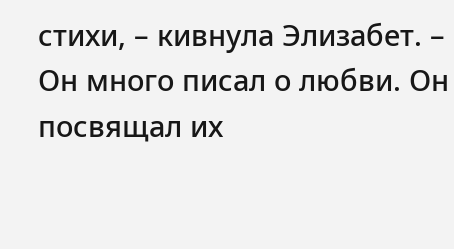стихи, – кивнула Элизабет. – Он много писал о любви. Он посвящал их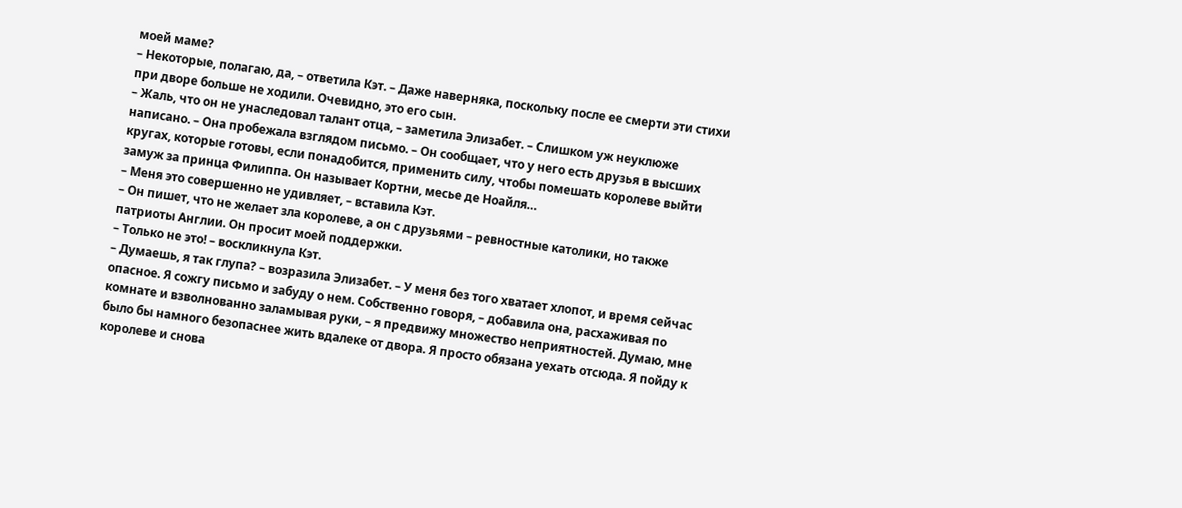моей маме?
– Некоторые, полагаю, да, – ответила Кэт. – Даже наверняка, поскольку после ее смерти эти стихи при дворе больше не ходили. Очевидно, это его сын.
– Жаль, что он не унаследовал талант отца, – заметила Элизабет. – Слишком уж неуклюже написано. – Она пробежала взглядом письмо. – Он сообщает, что у него есть друзья в высших кругах, которые готовы, если понадобится, применить силу, чтобы помешать королеве выйти замуж за принца Филиппа. Он называет Кортни, месье де Ноайля…
– Меня это совершенно не удивляет, – вставила Кэт.
– Он пишет, что не желает зла королеве, а он с друзьями – ревностные католики, но также патриоты Англии. Он просит моей поддержки.
– Только не это! – воскликнула Кэт.
– Думаешь, я так глупа? – возразила Элизабет. – У меня без того хватает хлопот, и время сейчас опасное. Я сожгу письмо и забуду о нем. Собственно говоря, – добавила она, расхаживая по комнате и взволнованно заламывая руки, – я предвижу множество неприятностей. Думаю, мне было бы намного безопаснее жить вдалеке от двора. Я просто обязана уехать отсюда. Я пойду к королеве и снова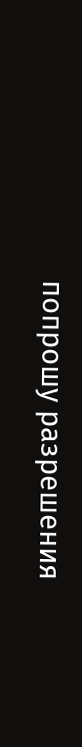попрошу разрешения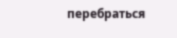перебраться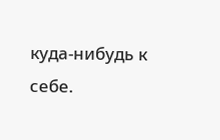куда-нибудь к себе.